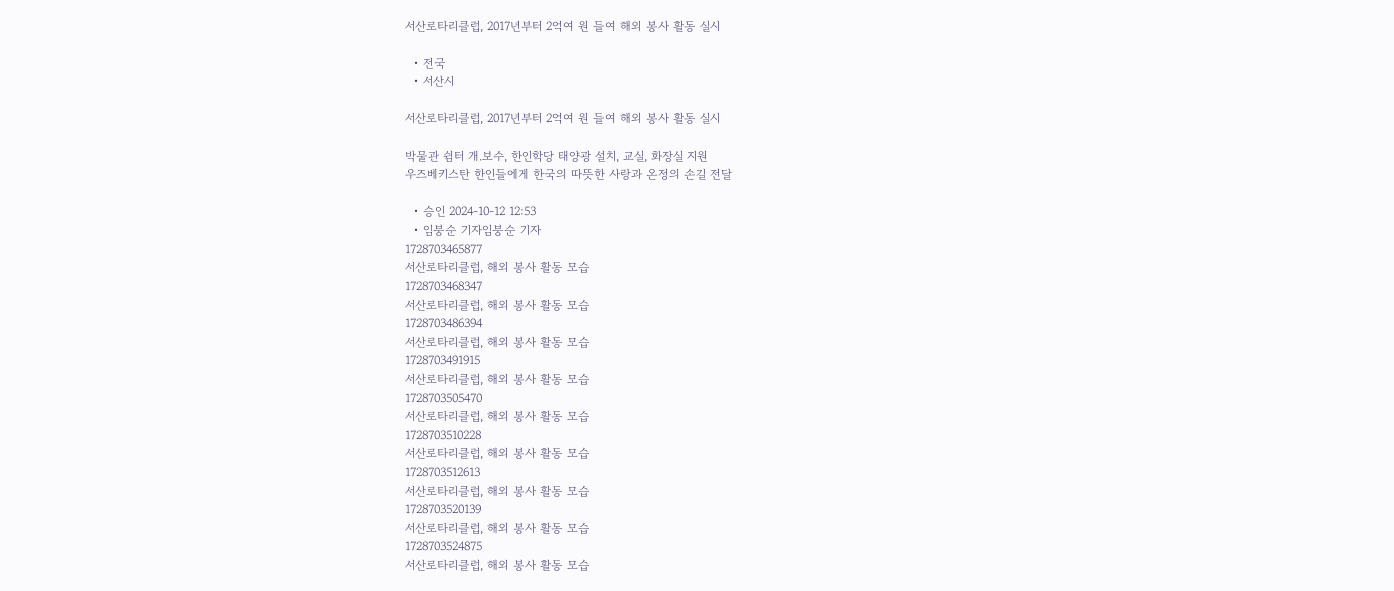서산로타리클럽, 2017년부터 2억여 원 들여 해외 봉사 활동 실시

  • 전국
  • 서산시

서산로타리클럽, 2017년부터 2억여 원 들여 해외 봉사 활동 실시

박물관 쉼터 개.보수, 한인학당 태양광 설치, 교실, 화장실 지원
우즈베키스탄 한인들에게 한국의 따뜻한 사랑과 온정의 손길 전달

  • 승인 2024-10-12 12:53
  • 임붕순 기자임붕순 기자
1728703465877
서산로타리클럽, 해외 봉사 활동 모습
1728703468347
서산로타리클럽, 해외 봉사 활동 모습
1728703486394
서산로타리클럽, 해외 봉사 활동 모습
1728703491915
서산로타리클럽, 해외 봉사 활동 모습
1728703505470
서산로타리클럽, 해외 봉사 활동 모습
1728703510228
서산로타리클럽, 해외 봉사 활동 모습
1728703512613
서산로타리클럽, 해외 봉사 활동 모습
1728703520139
서산로타리클럽, 해외 봉사 활동 모습
1728703524875
서산로타리클럽, 해외 봉사 활동 모습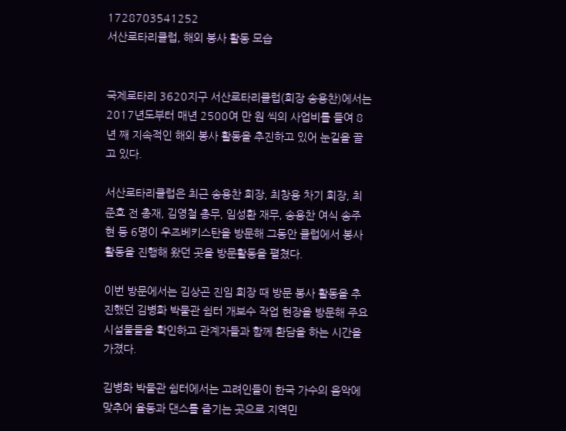1728703541252
서산로타리클럽, 해외 봉사 활동 모습


국제로타리 3620지구 서산로타리클럽(회장 송용찬)에서는 2017년도부터 매년 2500여 만 원 씩의 사업비를 들여 8년 째 지속적인 해외 봉사 활동을 추진하고 있어 눈길을 끌고 있다.

서산로타리클럽은 최근 송용찬 회장, 최창용 차기 회장, 최준호 전 총재, 김영철 총무, 임성환 재무, 송용찬 여식 송주현 등 6명이 우즈베키스탄을 방문해 그동안 클럽에서 봉사 활동을 진행해 왔던 곳을 방문활동을 펼쳤다.

이번 방문에서는 김상곤 진임 회장 때 방문 봉사 활동을 추진했던 김병화 박물관 쉼터 개보수 작업 현장을 방문해 주요 시설물들을 확인하고 관계자들과 함께 환담을 하는 시간을 가졌다.

김병화 박물관 쉼터에서는 고려인들이 한국 가수의 음악에 맞추어 율동과 댄스를 즐기는 곳으로 지역민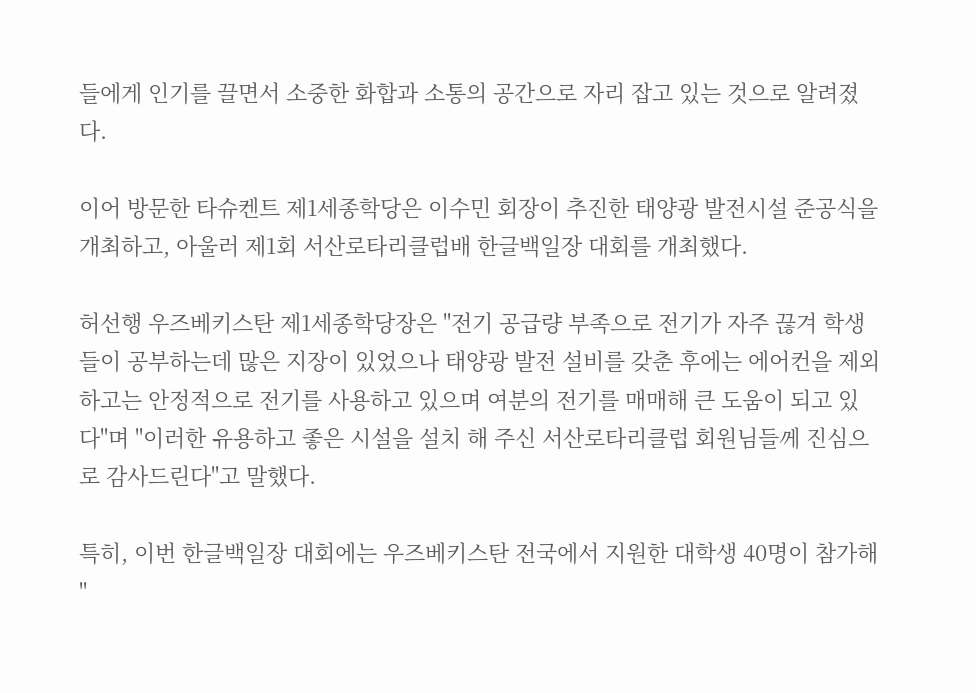들에게 인기를 끌면서 소중한 화합과 소통의 공간으로 자리 잡고 있는 것으로 알려졌다.

이어 방문한 타슈켄트 제1세종학당은 이수민 회장이 추진한 태양광 발전시설 준공식을 개최하고, 아울러 제1회 서산로타리클럽배 한글백일장 대회를 개최했다.

허선행 우즈베키스탄 제1세종학당장은 "전기 공급량 부족으로 전기가 자주 끊겨 학생들이 공부하는데 많은 지장이 있었으나 태양광 발전 설비를 갖춘 후에는 에어컨을 제외하고는 안정적으로 전기를 사용하고 있으며 여분의 전기를 매매해 큰 도움이 되고 있다"며 "이러한 유용하고 좋은 시설을 설치 해 주신 서산로타리클럽 회원님들께 진심으로 감사드린다"고 말했다.

특히, 이번 한글백일장 대회에는 우즈베키스탄 전국에서 지원한 대학생 40명이 참가해 "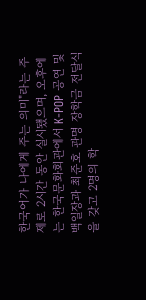한국어가 나에게 주는 의미"라는 주제로 2시간 동안 실시됐으며, 오후에는 한국문화회관에서 K-POP 공연 및 백일장과 최준호 관명 장학금 전달식을 갖고 2명의 학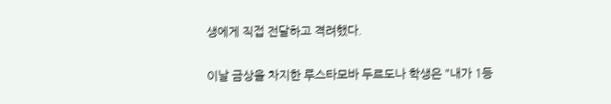생에게 직접 전달하고 격려했다.

이날 금상을 차지한 루스타모바 두르도나 학생은 "내가 1등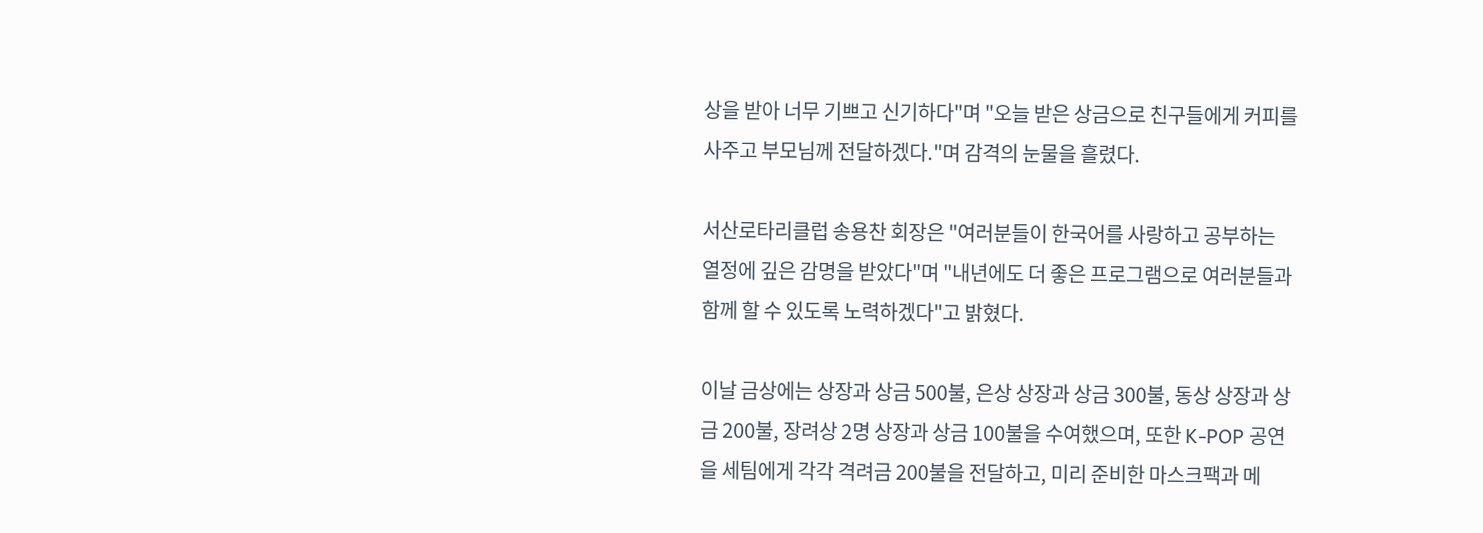상을 받아 너무 기쁘고 신기하다"며 "오늘 받은 상금으로 친구들에게 커피를 사주고 부모님께 전달하겠다."며 감격의 눈물을 흘렸다.

서산로타리클럽 송용찬 회장은 "여러분들이 한국어를 사랑하고 공부하는 열정에 깊은 감명을 받았다"며 "내년에도 더 좋은 프로그램으로 여러분들과 함께 할 수 있도록 노력하겠다"고 밝혔다.

이날 금상에는 상장과 상금 500불, 은상 상장과 상금 300불, 동상 상장과 상금 200불, 장려상 2명 상장과 상금 100불을 수여했으며, 또한 K-POP 공연을 세팀에게 각각 격려금 200불을 전달하고, 미리 준비한 마스크팩과 메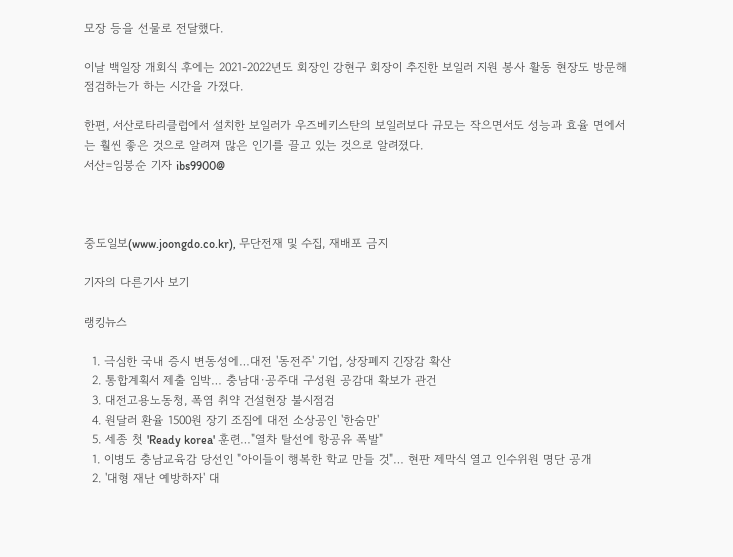모장 등을 선물로 전달했다.

이날 백일장 개회식 후에는 2021-2022년도 회장인 강현구 회장이 추진한 보일러 지원 봉사 활동 현장도 방문해 점검하는가 하는 시간을 가졌다.

한편, 서산로타리클럽에서 설치한 보일러가 우즈베키스탄의 보일러보다 규모는 작으면서도 성능과 효율 면에서는 훨씬 좋은 것으로 알려져 많은 인기를 끌고 있는 것으로 알려졌다.
서산=임붕순 기자 ibs9900@



중도일보(www.joongdo.co.kr), 무단전재 및 수집, 재배포 금지

기자의 다른기사 보기

랭킹뉴스

  1. 극심한 국내 증시 변동성에…대전 '동전주' 기업, 상장폐지 긴장감 확산
  2. 통합계획서 제출 임박… 충남대·공주대 구성원 공감대 확보가 관건
  3. 대전고용노동청, 폭염 취약 건설현장 불시점검
  4. 원달러 환율 1500원 장기 조짐에 대전 소상공인 '한숨만'
  5. 세종 첫 'Ready korea' 훈련…"열차 탈선에 항공유 폭발"
  1. 이병도 충남교육감 당선인 "아이들이 행복한 학교 만들 것"… 현판 제막식 열고 인수위원 명단 공개
  2. '대형 재난 예방하자' 대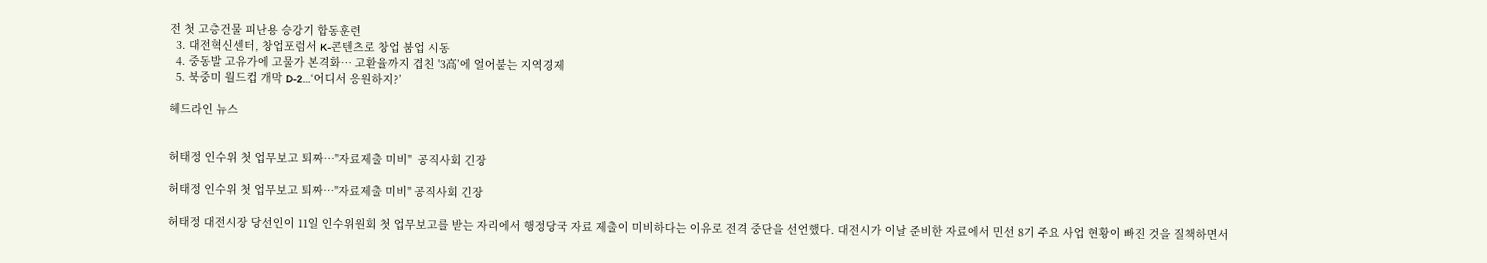전 첫 고층건물 피난용 승강기 합동훈련
  3. 대전혁신센터, 창업포럼서 K-콘텐츠로 창업 붐업 시동
  4. 중동발 고유가에 고물가 본격화… 고환율까지 겹친 '3高’에 얼어붙는 지역경제
  5. 북중미 월드컵 개막 D-2…‘어디서 응원하지?’

헤드라인 뉴스


허태정 인수위 첫 업무보고 퇴짜…"자료제출 미비"  공직사회 긴장

허태정 인수위 첫 업무보고 퇴짜…"자료제출 미비" 공직사회 긴장

허태정 대전시장 당선인이 11일 인수위원회 첫 업무보고를 받는 자리에서 행정당국 자료 제출이 미비하다는 이유로 전격 중단을 선언했다. 대전시가 이날 준비한 자료에서 민선 8기 주요 사업 현황이 빠진 것을 질책하면서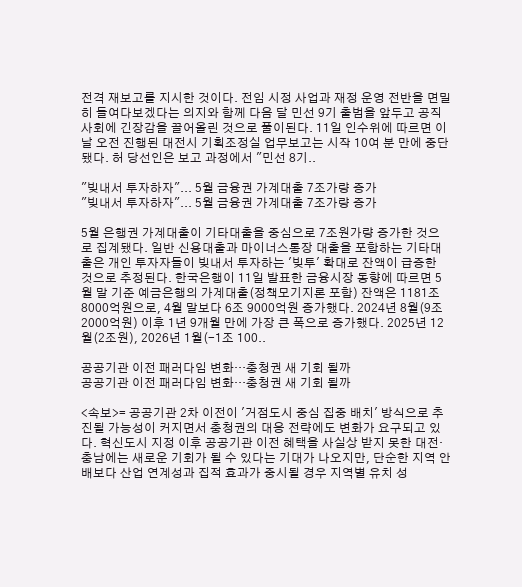전격 재보고를 지시한 것이다. 전임 시정 사업과 재정 운영 전반을 면밀히 들여다보겠다는 의지와 함께 다음 달 민선 9기 출범을 앞두고 공직사회에 긴장감을 끌어올린 것으로 풀이된다. 11일 인수위에 따르면 이날 오전 진행된 대전시 기획조정실 업무보고는 시작 10여 분 만에 중단됐다. 허 당선인은 보고 과정에서 "민선 8기..

"빚내서 투자하자"... 5월 금융권 가계대출 7조가량 증가
"빚내서 투자하자"... 5월 금융권 가계대출 7조가량 증가

5월 은행권 가계대출이 기타대출을 중심으로 7조원가량 증가한 것으로 집계됐다. 일반 신용대출과 마이너스통장 대출을 포함하는 기타대출은 개인 투자자들이 빚내서 투자하는 '빚투' 확대로 잔액이 급증한 것으로 추정된다. 한국은행이 11일 발표한 금융시장 동향에 따르면 5월 말 기준 예금은행의 가계대출(정책모기지론 포함) 잔액은 1181조 8000억원으로, 4월 말보다 6조 9000억원 증가했다. 2024년 8월(9조 2000억원) 이후 1년 9개월 만에 가장 큰 폭으로 증가했다. 2025년 12월(2조원), 2026년 1월(-1조 100..

공공기관 이전 패러다임 변화…충청권 새 기회 될까
공공기관 이전 패러다임 변화…충청권 새 기회 될까

<속보>= 공공기관 2차 이전이 '거점도시 중심 집중 배치' 방식으로 추진될 가능성이 커지면서 충청권의 대응 전략에도 변화가 요구되고 있다. 혁신도시 지정 이후 공공기관 이전 혜택을 사실상 받지 못한 대전·충남에는 새로운 기회가 될 수 있다는 기대가 나오지만, 단순한 지역 안배보다 산업 연계성과 집적 효과가 중시될 경우 지역별 유치 성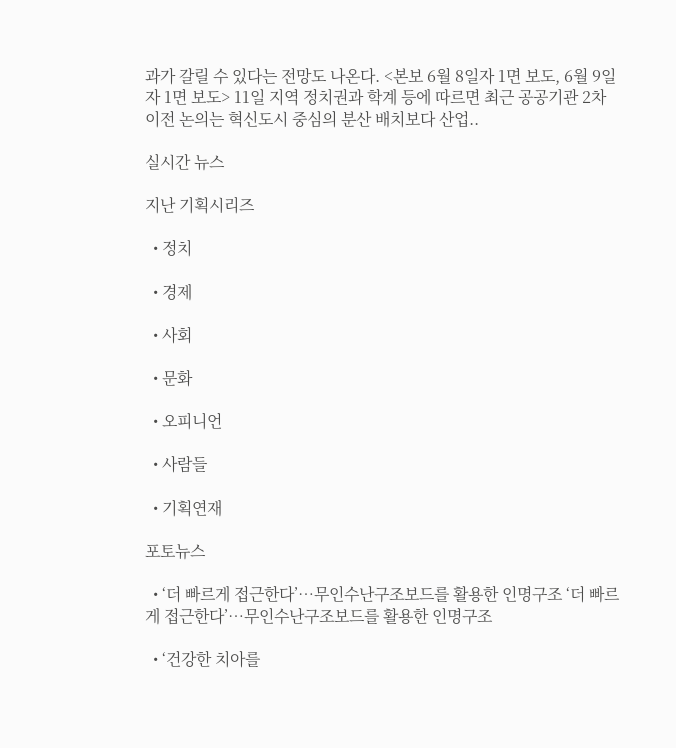과가 갈릴 수 있다는 전망도 나온다. <본보 6월 8일자 1면 보도, 6월 9일자 1면 보도> 11일 지역 정치권과 학계 등에 따르면 최근 공공기관 2차 이전 논의는 혁신도시 중심의 분산 배치보다 산업..

실시간 뉴스

지난 기획시리즈

  • 정치

  • 경제

  • 사회

  • 문화

  • 오피니언

  • 사람들

  • 기획연재

포토뉴스

  • ‘더 빠르게 접근한다’…무인수난구조보드를 활용한 인명구조 ‘더 빠르게 접근한다’…무인수난구조보드를 활용한 인명구조

  • ‘건강한 치아를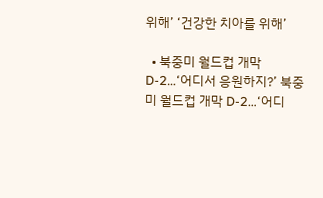위해’ ‘건강한 치아를 위해’

  • 북중미 월드컵 개막 D-2…‘어디서 응원하지?’ 북중미 월드컵 개막 D-2…‘어디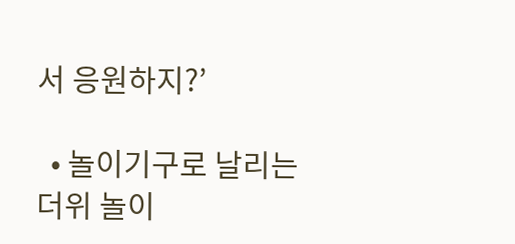서 응원하지?’

  • 놀이기구로 날리는 더위 놀이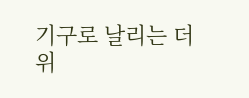기구로 날리는 더위